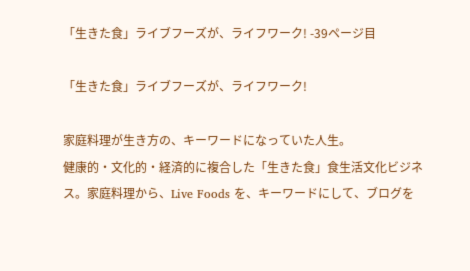「生きた食」ライブフーズが、ライフワーク! -39ページ目

「生きた食」ライブフーズが、ライフワーク!

家庭料理が生き方の、キーワードになっていた人生。
健康的・文化的・経済的に複合した「生きた食」食生活文化ビジネス。家庭料理から、Live Foods を、キーワードにして、ブログを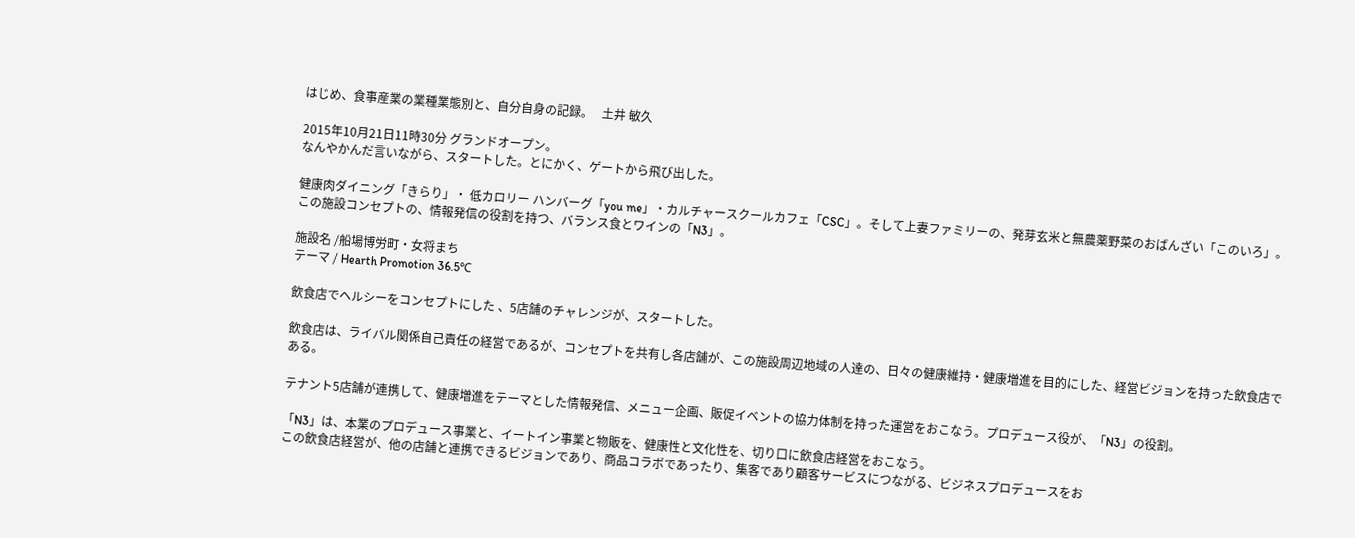はじめ、食事産業の業種業態別と、自分自身の記録。   土井 敏久

2015年10月21日11時30分 グランドオープン。
なんやかんだ言いながら、スタートした。とにかく、ゲートから飛び出した。

健康肉ダイニング「きらり」・ 低カロリー ハンバーグ「you me」・カルチャースクールカフェ「CSC」。そして上妻ファミリーの、発芽玄米と無農薬野菜のおばんざい「このいろ」。この施設コンセプトの、情報発信の役割を持つ、バランス食とワインの「N3」。

施設名 /船場博労町・女将まち
テーマ / Hearth Promotion 36.5℃

飲食店でヘルシーをコンセプトにした 、5店舗のチャレンジが、スタートした。

飲食店は、ライバル関係自己責任の経営であるが、コンセプトを共有し各店舗が、この施設周辺地域の人達の、日々の健康維持・健康増進を目的にした、経営ビジョンを持った飲食店である。

テナント5店舗が連携して、健康増進をテーマとした情報発信、メニュー企画、販促イベントの協力体制を持った運営をおこなう。プロデュース役が、「N3」の役割。

「N3」は、本業のプロデュース事業と、イートイン事業と物販を、健康性と文化性を、切り口に飲食店経営をおこなう。
この飲食店経営が、他の店舗と連携できるビジョンであり、商品コラボであったり、集客であり顧客サービスにつながる、ビジネスプロデュースをお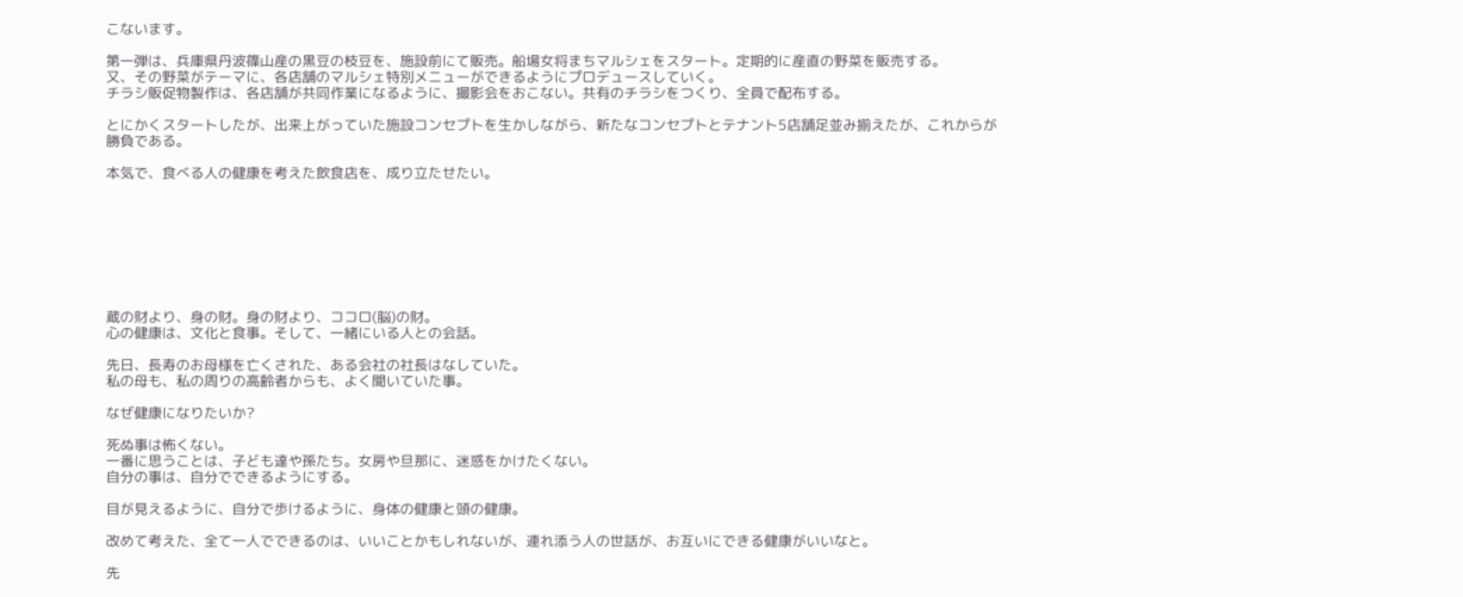こないます。

第一弾は、兵庫県丹波篠山産の黒豆の枝豆を、施設前にて販売。船場女将まちマルシェをスタート。定期的に産直の野菜を販売する。
又、その野菜がテーマに、各店舗のマルシェ特別メニューができるようにプロデュースしていく。
チラシ販促物製作は、各店舗が共同作業になるように、撮影会をおこない。共有のチラシをつくり、全員で配布する。

とにかくスタートしたが、出来上がっていた施設コンセプトを生かしながら、新たなコンセプトとテナント5店舗足並み揃えたが、これからが勝負である。

本気で、食べる人の健康を考えた飲食店を、成り立たせたい。








蔵の財より、身の財。身の財より、ココロ(脳)の財。
心の健康は、文化と食事。そして、一緒にいる人との会話。

先日、長寿のお母様を亡くされた、ある会社の社長はなしていた。
私の母も、私の周りの高齢者からも、よく聞いていた事。

なぜ健康になりたいか?

死ぬ事は怖くない。
一番に思うことは、子ども達や孫たち。女房や旦那に、迷惑をかけたくない。
自分の事は、自分でできるようにする。

目が見えるように、自分で歩けるように、身体の健康と頭の健康。

改めて考えた、全て一人でできるのは、いいことかもしれないが、連れ添う人の世話が、お互いにできる健康がいいなと。

先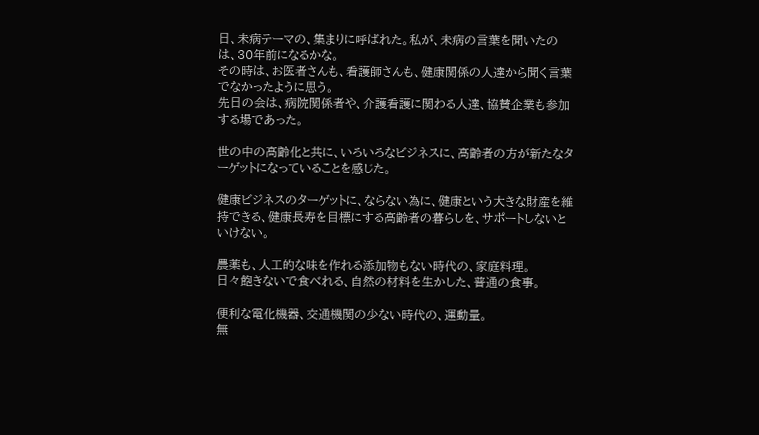日、未病テーマの、集まりに呼ばれた。私が、未病の言葉を聞いたのは、30年前になるかな。
その時は、お医者さんも、看護師さんも、健康関係の人達から聞く言葉でなかったように思う。
先日の会は、病院関係者や、介護看護に関わる人達、協賛企業も参加する場であった。

世の中の高齢化と共に、いろいろなビジネスに、高齢者の方が新たなターゲットになっていることを感じた。

健康ビジネスのターゲットに、ならない為に、健康という大きな財産を維持できる、健康長寿を目標にする高齢者の暮らしを、サポートしないといけない。

農薬も、人工的な味を作れる添加物もない時代の、家庭料理。
日々飽きないで食べれる、自然の材料を生かした、普通の食事。

便利な電化機器、交通機関の少ない時代の、運動量。
無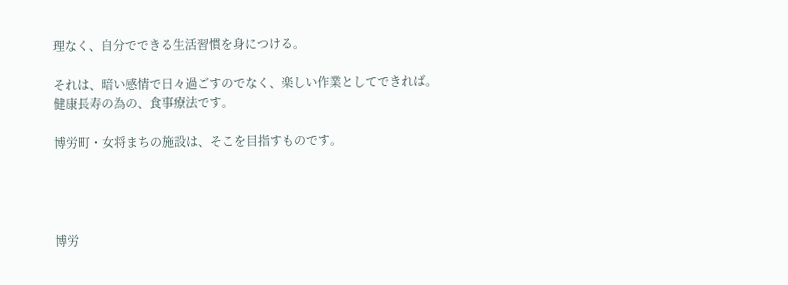理なく、自分でできる生活習慣を身につける。

それは、暗い感情で日々過ごすのでなく、楽しい作業としてできれば。
健康長寿の為の、食事療法です。

博労町・女将まちの施設は、そこを目指すものです。




博労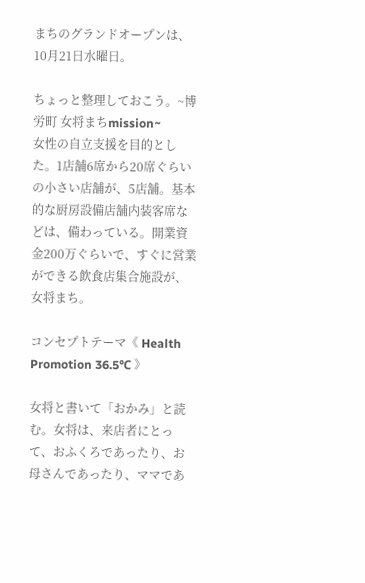まちのグランドオープンは、10月21日水曜日。

ちょっと整理しておこう。~博労町 女将まちmission~
女性の自立支援を目的とした。1店舗6席から20席ぐらいの小さい店舗が、5店舗。基本的な厨房設備店舗内装客席などは、備わっている。開業資金200万ぐらいで、すぐに営業ができる飲食店集合施設が、女将まち。

コンセプトテーマ《 Health Promotion 36.5℃ 》

女将と書いて「おかみ」と読む。女将は、来店者にとって、おふくろであったり、お母さんであったり、ママであ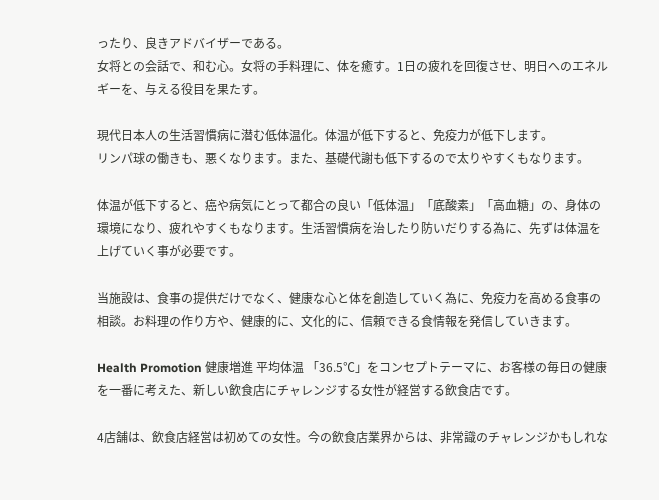ったり、良きアドバイザーである。
女将との会話で、和む心。女将の手料理に、体を癒す。1日の疲れを回復させ、明日へのエネルギーを、与える役目を果たす。

現代日本人の生活習慣病に潜む低体温化。体温が低下すると、免疫力が低下します。
リンパ球の働きも、悪くなります。また、基礎代謝も低下するので太りやすくもなります。

体温が低下すると、癌や病気にとって都合の良い「低体温」「底酸素」「高血糖」の、身体の環境になり、疲れやすくもなります。生活習慣病を治したり防いだりする為に、先ずは体温を上げていく事が必要です。

当施設は、食事の提供だけでなく、健康な心と体を創造していく為に、免疫力を高める食事の相談。お料理の作り方や、健康的に、文化的に、信頼できる食情報を発信していきます。

Health Promotion 健康増進 平均体温 「36.5℃」をコンセプトテーマに、お客様の毎日の健康を一番に考えた、新しい飲食店にチャレンジする女性が経営する飲食店です。

4店舗は、飲食店経営は初めての女性。今の飲食店業界からは、非常識のチャレンジかもしれな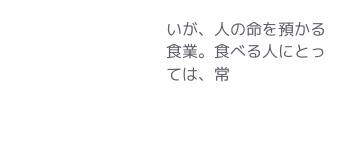いが、人の命を預かる食業。食べる人にとっては、常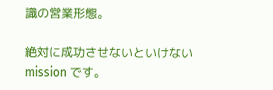識の営業形態。

絶対に成功させないといけない mission です。